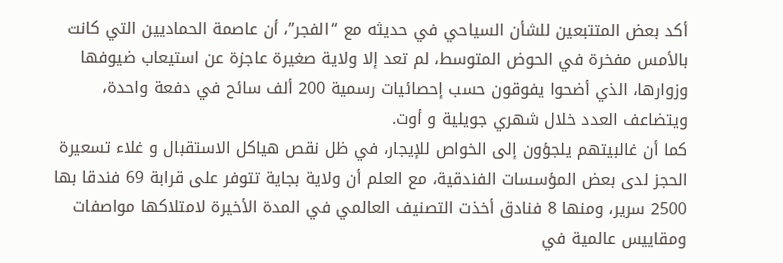أكد بعض المتتبعين للشأن السياحي في حديثه مع “الفجر”، أن عاصمة الحماديين التي كانت بالأمس مفخرة في الحوض المتوسط، لم تعد إلا ولاية صغيرة عاجزة عن استيعاب ضيوفها وزوارها، الذي أضحوا يفوقون حسب إحصائيات رسمية 200 ألف سائح في دفعة واحدة، ويتضاعف العدد خلال شهري جويلية و أوت.
كما أن غالبيتهم يلجؤون إلى الخواص للإيجار، في ظل نقص هياكل الاستقبال و غلاء تسعيرة الحجز لدى بعض المؤسسات الفندقية، مع العلم أن ولاية بجاية تتوفر على قرابة 69 فندقا بها 2500 سرير، ومنها 8 فنادق أخذت التصنيف العالمي في المدة الأخيرة لامتلاكها مواصفات ومقاييس عالمية في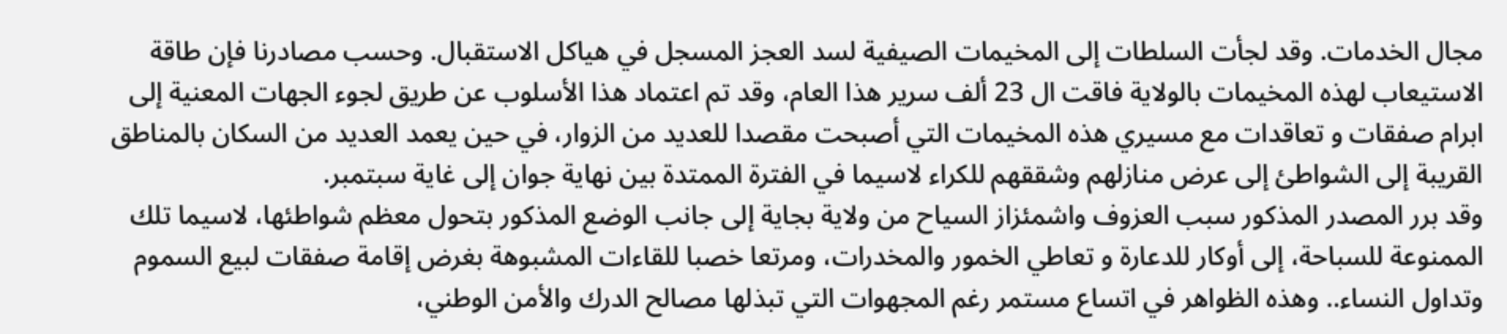مجال الخدمات. وقد لجأت السلطات إلى المخيمات الصيفية لسد العجز المسجل في هياكل الاستقبال. وحسب مصادرنا فإن طاقة الاستيعاب لهذه المخيمات بالولاية فاقت ال 23 ألف سرير هذا العام، وقد تم اعتماد هذا الأسلوب عن طريق لجوء الجهات المعنية إلى ابرام صفقات و تعاقدات مع مسيري هذه المخيمات التي أصبحت مقصدا للعديد من الزوار، في حين يعمد العديد من السكان بالمناطق القريبة إلى الشواطئ إلى عرض منازلهم وشققهم للكراء لاسيما في الفترة الممتدة بين نهاية جوان إلى غاية سبتمبر.
وقد برر المصدر المذكور سبب العزوف واشمئزاز السياح من ولاية بجاية إلى جانب الوضع المذكور بتحول معظم شواطئها، لاسيما تلك الممنوعة للسباحة، إلى أوكار للدعارة و تعاطي الخمور والمخدرات، ومرتعا خصبا للقاءات المشبوهة بغرض إقامة صفقات لبيع السموم وتداول النساء.. وهذه الظواهر في اتساع مستمر رغم المجهوات التي تبذلها مصالح الدرك والأمن الوطني،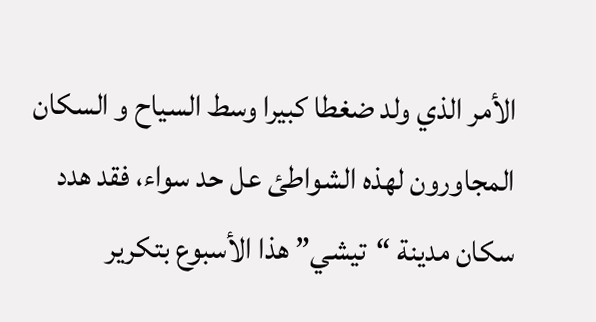الأمر الذي ولد ضغطا كبيرا وسط السياح و السكان المجاورون لهذه الشواطئ عل حد سواء، فقد هدد سكان مدينة “تيشي” هذا الأسبوع بتكرير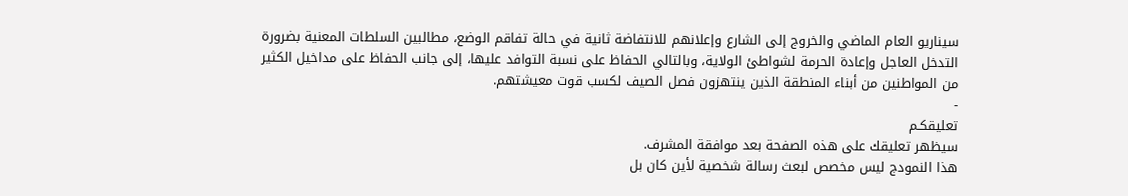سيناريو العام الماضي والخروج إلى الشارع وإعلانهم للانتفاضة ثانية في حالة تفاقم الوضع، مطالبين السلطات المعنية بضرورة التدخل العاجل وإعادة الحرمة لشواطئ الولاية، وبالتالي الحفاظ على نسبة التوافد عليها، إلى جانب الحفاظ على مداخيل الكثير من المواطنين من أبناء المنطقة الذين ينتهزون فصل الصيف لكسب قوت معيشتهم.
-
تعليقكـم
سيظهر تعليقك على هذه الصفحة بعد موافقة المشرف.
هذا النمودج ليس مخصص لبعث رسالة شخصية لأين كان بل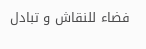فضاء للنقاش و تبادل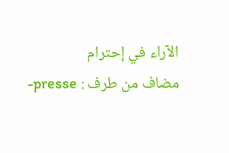الآراء في إحترام
مضاف من طرف : presse-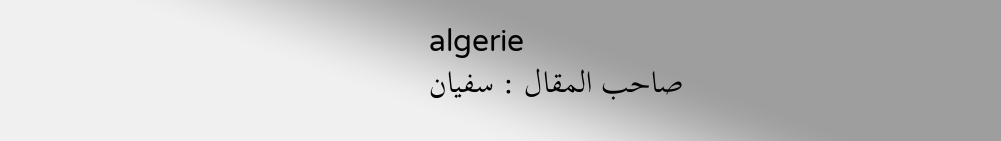algerie
صاحب المقال : سفيان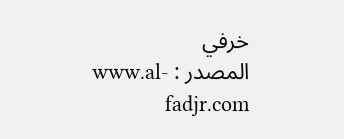خرفي
المصدر : www.al-fadjr.com